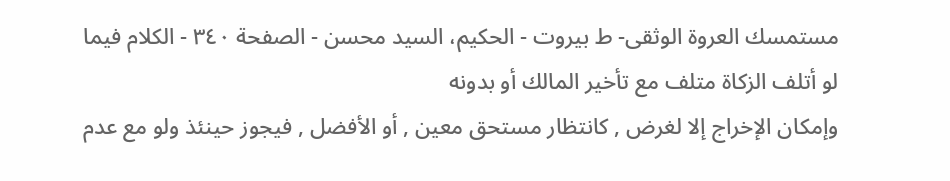مستمسك العروة الوثقى- ط بیروت - الحكيم، السيد محسن - الصفحة ٣٤٠ - الكلام فيما لو أتلف الزكاة متلف مع تأخير المالك أو بدونه
وإمكان الإخراج إلا لغرض , كانتظار مستحق معين , أو الأفضل , فيجوز حينئذ ولو مع عدم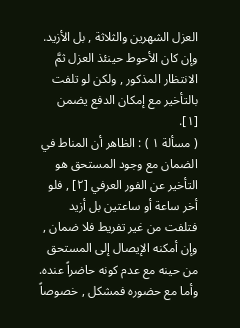العزل الشهرين والثلاثة , بل الأزيد. وإن كان الأحوط حينئذ العزل ثمَّ الانتظار المذكور , ولكن لو تلفت بالتأخير مع إمكان الدفع يضمن [١].
( مسألة ١ ) : الظاهر أن المناط في الضمان مع وجود المستحق هو التأخير عن الفور العرفي [٢] , فلو أخر ساعة أو ساعتين بل أزيد فتلفت من غير تفريط فلا ضمان , وإن أمكنه الإيصال إلى المستحق من حينه مع عدم كونه حاضراً عنده. وأما مع حضوره فمشكل , خصوصاً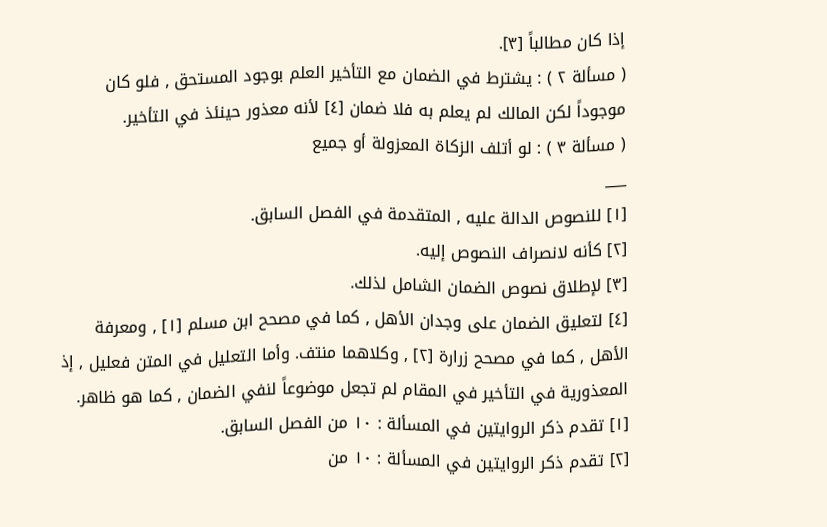إذا كان مطالباً [٣].
( مسألة ٢ ) : يشترط في الضمان مع التأخير العلم بوجود المستحق , فلو كان موجوداً لكن المالك لم يعلم به فلا ضمان [٤] لأنه معذور حينئذ في التأخير.
( مسألة ٣ ) : لو أتلف الزكاة المعزولة أو جميع
___
[١] للنصوص الدالة عليه , المتقدمة في الفصل السابق.
[٢] كأنه لانصراف النصوص إليه.
[٣] لإطلاق نصوص الضمان الشامل لذلك.
[٤] لتعليق الضمان على وجدان الأهل , كما في مصحح ابن مسلم [١] , ومعرفة الأهل , كما في مصحح زرارة [٢] , وكلاهما منتف. وأما التعليل في المتن فعليل , إذ المعذورية في التأخير في المقام لم تجعل موضوعاً لنفي الضمان , كما هو ظاهر.
[١] تقدم ذكر الروايتين في المسألة : ١٠ من الفصل السابق.
[٢] تقدم ذكر الروايتين في المسألة : ١٠ من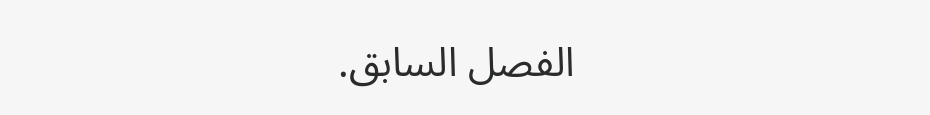الفصل السابق.